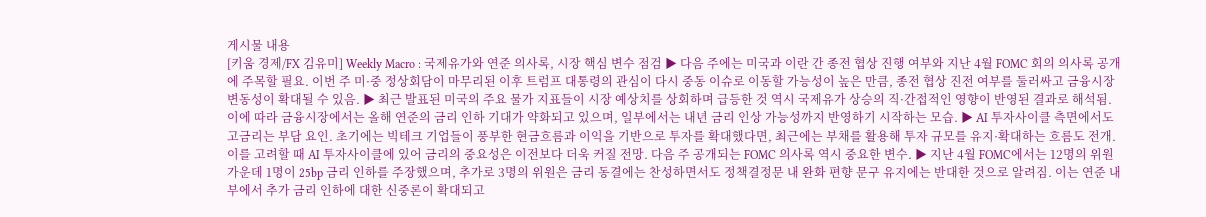게시물 내용
[키움 경제/FX 김유미] Weekly Macro : 국제유가와 연준 의사록, 시장 핵심 변수 점검 ▶ 다음 주에는 미국과 이란 간 종전 협상 진행 여부와 지난 4월 FOMC 회의 의사록 공개에 주목할 필요. 이번 주 미·중 정상회담이 마무리된 이후 트럼프 대통령의 관심이 다시 중동 이슈로 이동할 가능성이 높은 만큼, 종전 협상 진전 여부를 둘러싸고 금융시장 변동성이 확대될 수 있음. ▶ 최근 발표된 미국의 주요 물가 지표들이 시장 예상치를 상회하며 급등한 것 역시 국제유가 상승의 직·간접적인 영향이 반영된 결과로 해석됨. 이에 따라 금융시장에서는 올해 연준의 금리 인하 기대가 약화되고 있으며, 일부에서는 내년 금리 인상 가능성까지 반영하기 시작하는 모습. ▶ AI 투자사이클 측면에서도 고금리는 부담 요인. 초기에는 빅테크 기업들이 풍부한 현금흐름과 이익을 기반으로 투자를 확대했다면, 최근에는 부채를 활용해 투자 규모를 유지·확대하는 흐름도 전개. 이를 고려할 때 AI 투자사이클에 있어 금리의 중요성은 이전보다 더욱 커질 전망. 다음 주 공개되는 FOMC 의사록 역시 중요한 변수. ▶ 지난 4월 FOMC에서는 12명의 위원 가운데 1명이 25bp 금리 인하를 주장했으며, 추가로 3명의 위원은 금리 동결에는 찬성하면서도 정책결정문 내 완화 편향 문구 유지에는 반대한 것으로 알려짐. 이는 연준 내부에서 추가 금리 인하에 대한 신중론이 확대되고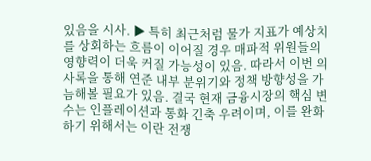있음을 시사. ▶ 특히 최근처럼 물가 지표가 예상치를 상회하는 흐름이 이어질 경우 매파적 위원들의 영향력이 더욱 커질 가능성이 있음. 따라서 이번 의사록을 통해 연준 내부 분위기와 정책 방향성을 가늠해볼 필요가 있음. 결국 현재 금융시장의 핵심 변수는 인플레이션과 통화 긴축 우려이며, 이를 완화하기 위해서는 이란 전쟁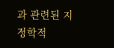과 관련된 지정학적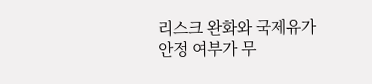리스크 완화와 국제유가 안정 여부가 무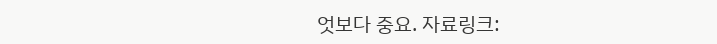엇보다 중요. 자료링크: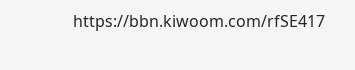https://bbn.kiwoom.com/rfSE417